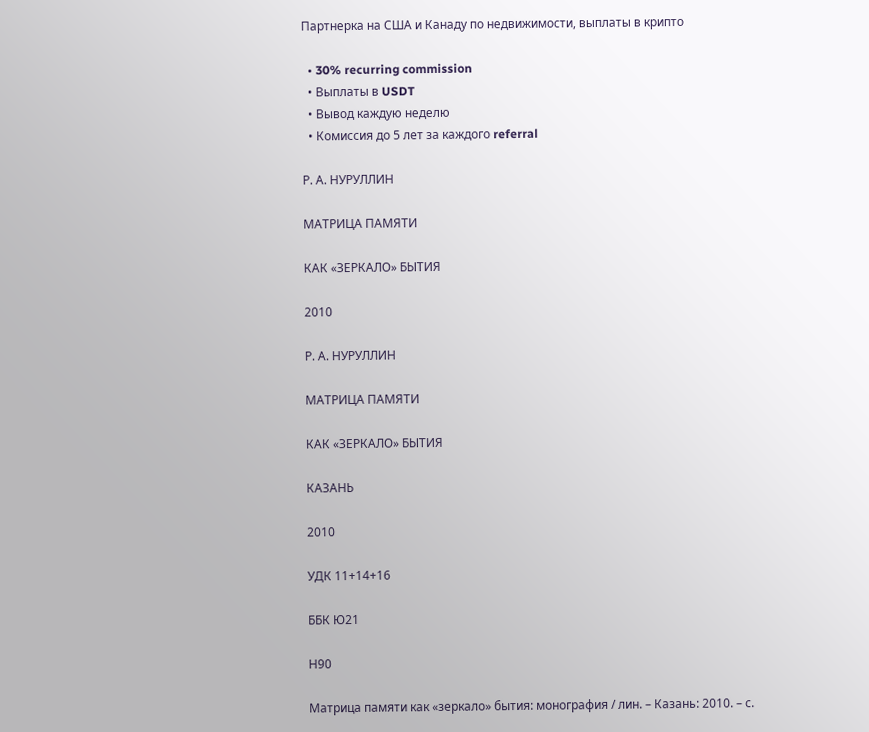Партнерка на США и Канаду по недвижимости, выплаты в крипто

  • 30% recurring commission
  • Выплаты в USDT
  • Вывод каждую неделю
  • Комиссия до 5 лет за каждого referral

Р. А. НУРУЛЛИН

МАТРИЦА ПАМЯТИ

КАК «ЗЕРКАЛО» БЫТИЯ

2010

Р. А. НУРУЛЛИН

МАТРИЦА ПАМЯТИ

КАК «ЗЕРКАЛО» БЫТИЯ

КАЗАНЬ

2010

УДК 11+14+16

ББК Ю21

Н90

Матрица памяти как «зеркало» бытия: монография / лин. – Казань: 2010. – с.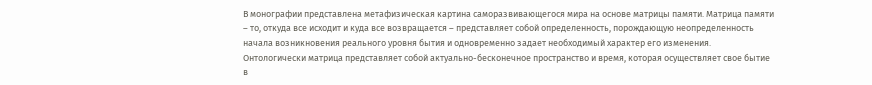В монографии представлена метафизическая картина саморазвивающегося мира на основе матрицы памяти. Матрица памяти – то, откуда все исходит и куда все возвращается – представляет собой определенность, порождающую неопределенность начала возникновения реального уровня бытия и одновременно задает необходимый характер его изменения. Онтологически матрица представляет собой актуально-бесконечное пространство и время, которая осуществляет свое бытие в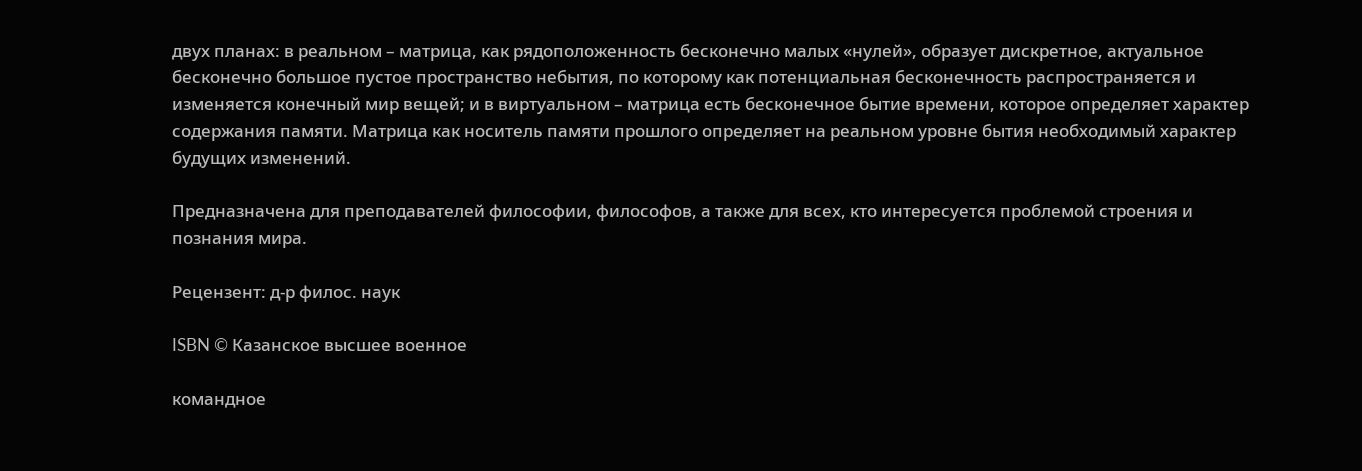двух планах: в реальном – матрица, как рядоположенность бесконечно малых «нулей», образует дискретное, актуальное бесконечно большое пустое пространство небытия, по которому как потенциальная бесконечность распространяется и изменяется конечный мир вещей; и в виртуальном – матрица есть бесконечное бытие времени, которое определяет характер содержания памяти. Матрица как носитель памяти прошлого определяет на реальном уровне бытия необходимый характер будущих изменений.

Предназначена для преподавателей философии, философов, а также для всех, кто интересуется проблемой строения и познания мира.

Рецензент: д-р филос. наук

ISBN © Казанское высшее военное

командное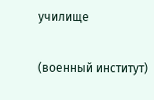училище

(военный институт)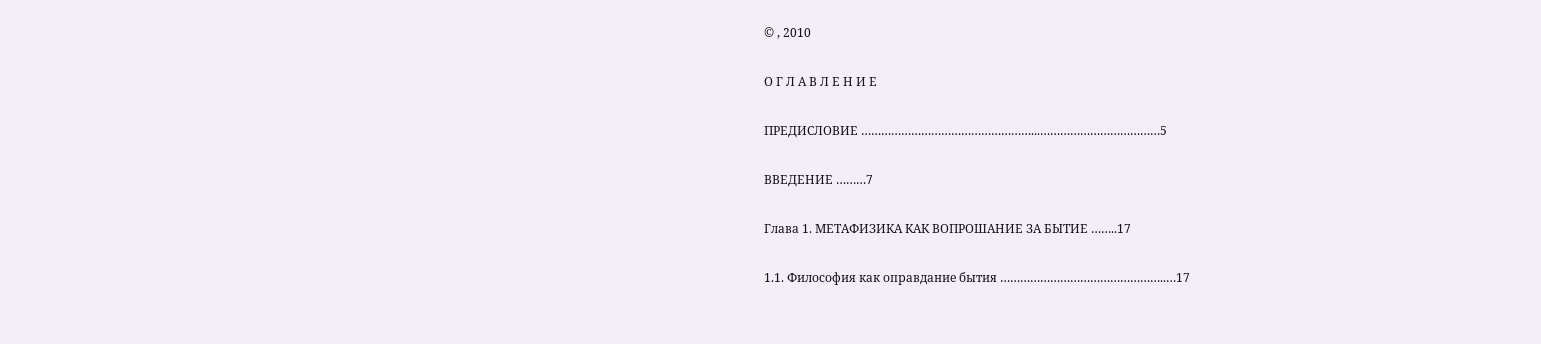© , 2010

О Г Л А В Л Е Н И Е

ПРЕДИСЛОВИЕ ……………………………………………...………………………………5

ВВЕДЕНИЕ ………7

Глава 1. МЕТАФИЗИКА КАК ВОПРОШАНИЕ ЗА БЫТИЕ ……..17

1.1. Философия как оправдание бытия …………………………………………..…17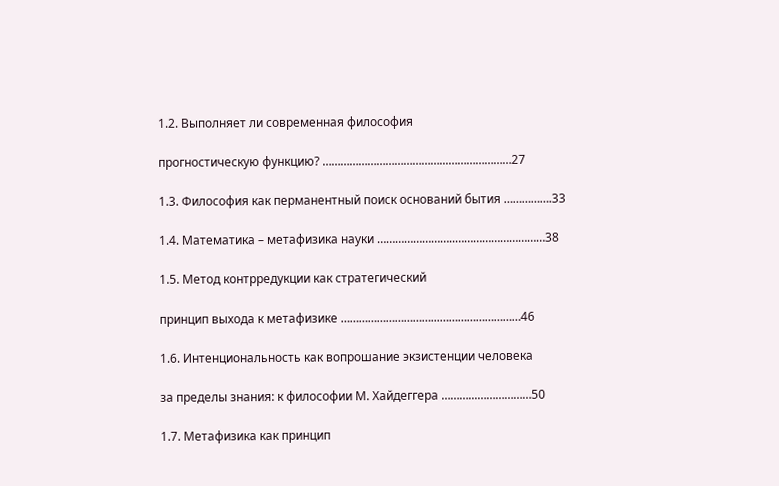1.2. Выполняет ли современная философия

прогностическую функцию? …………………………………...…………………27

1.3. Философия как перманентный поиск оснований бытия …………….33

1.4. Математика – метафизика науки ……………………..…………………………38

1.5. Метод контрредукции как стратегический

принцип выхода к метафизике …………………………...………………………46

1.6. Интенциональность как вопрошание экзистенции человека

за пределы знания: к философии М. Хайдеггера ………...………………50

1.7. Метафизика как принцип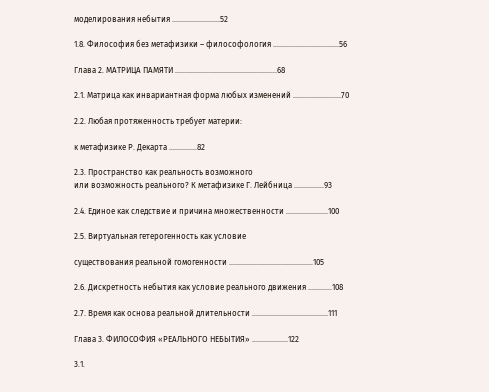моделирования небытия ……………………52

1.8. Философия без метафизики – философология ……….………..…………56

Глава 2. МАТРИЦА ПАМЯТИ …………………………...……………...68

2.1. Матрица как инвариантная форма любых изменений ……………………70

2.2. Любая протяженность требует материи:

к метафизике Р. Декарта ………..…82

2.3. Пространство как реальность возможного
или возможность реального? К метафизике Г. Лейбница …………...93

2.4. Единое как следствие и причина множественности …………………100

2.5. Виртуальная гетерогенность как условие

существования реальной гомогенности ………………………………..….105

2.6. Дискретность небытия как условие реального движения ………...108

2.7. Время как основа реальной длительности ………………………………..111

Глава 3. ФИЛОСОФИЯ «РЕАЛЬНОГО НЕБЫТИЯ» ………………122

3.1.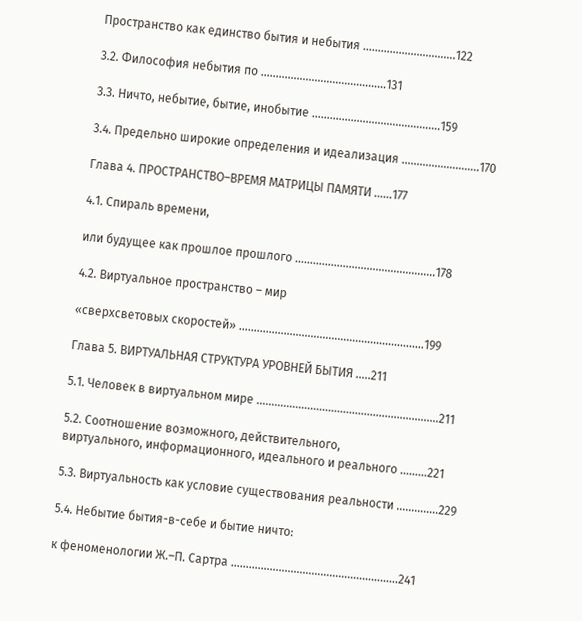Пространство как единство бытия и небытия ………………………….122

3.2. Философия небытия по ……………………………………131

3.3. Ничто, небытие, бытие, инобытие …………………...……………….159

3.4. Предельно широкие определения и идеализация ……………………..170

Глава 4. ПРОСТРАНСТВО–ВРЕМЯ МАТРИЦЫ ПАМЯТИ ……177

4.1. Спираль времени,

или будущее как прошлое прошлого ……………………………………..…178

4.2. Виртуальное пространство – мир

«сверхсветовых скоростей» …………………………………………………..…199

Глава 5. ВИРТУАЛЬНАЯ СТРУКТУРА УРОВНЕЙ БЫТИЯ …..211

5.1. Человек в виртуальном мире ………………………………….………….…..…211

5.2. Соотношение возможного, действительного,
виртуального, информационного, идеального и реального ……...221

5.3. Виртуальность как условие существования реальности …………..229

5.4. Небытие бытия-в-себе и бытие ничто:

к феноменологии Ж.–П. Сартра ……………………………………..…………241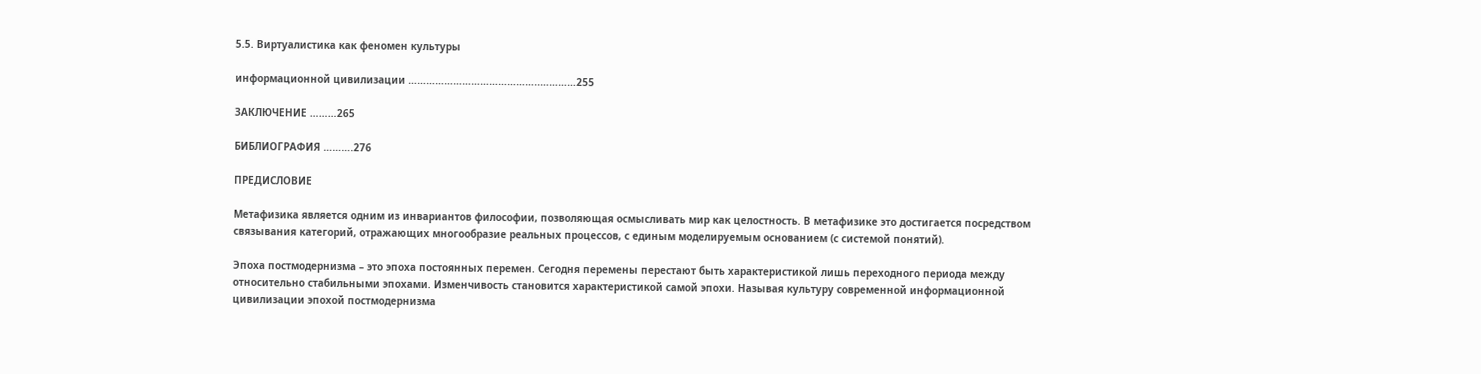5.5. Виртуалистика как феномен культуры

информационной цивилизации ……………………………………..…………255

ЗАКЛЮЧЕНИЕ ………265

БИБЛИОГРАФИЯ ……….276

ПРЕДИСЛОВИЕ

Метафизика является одним из инвариантов философии, позволяющая осмысливать мир как целостность. В метафизике это достигается посредством связывания категорий, отражающих многообразие реальных процессов, с единым моделируемым основанием (с системой понятий).

Эпоха постмодернизма – это эпоха постоянных перемен. Сегодня перемены перестают быть характеристикой лишь переходного периода между относительно стабильными эпохами. Изменчивость становится характеристикой самой эпохи. Называя культуру современной информационной цивилизации эпохой постмодернизма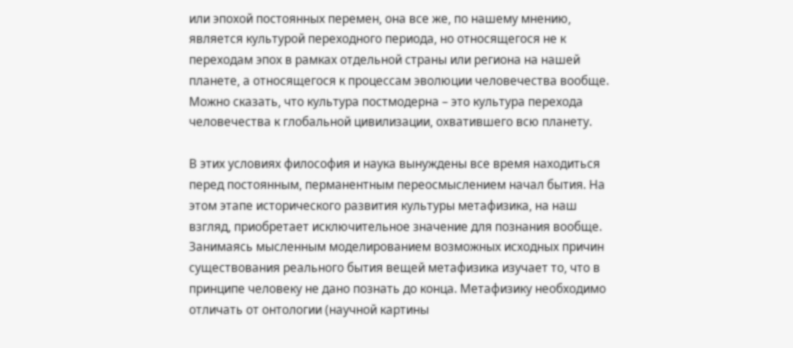или эпохой постоянных перемен, она все же, по нашему мнению, является культурой переходного периода, но относящегося не к переходам эпох в рамках отдельной страны или региона на нашей планете, а относящегося к процессам эволюции человечества вообще. Можно сказать, что культура постмодерна – это культура перехода человечества к глобальной цивилизации, охватившего всю планету.

В этих условиях философия и наука вынуждены все время находиться перед постоянным, перманентным переосмыслением начал бытия. На этом этапе исторического развития культуры метафизика, на наш взгляд, приобретает исключительное значение для познания вообще. Занимаясь мысленным моделированием возможных исходных причин существования реального бытия вещей метафизика изучает то, что в принципе человеку не дано познать до конца. Метафизику необходимо отличать от онтологии (научной картины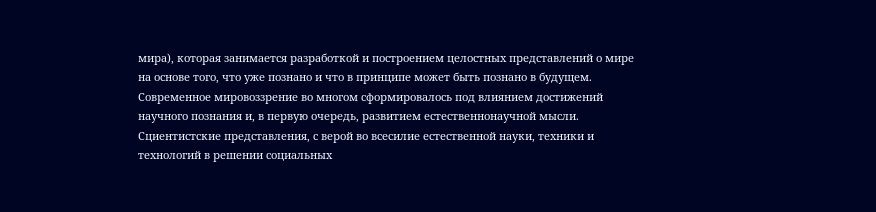мира), которая занимается разработкой и построением целостных представлений о мире на основе того, что уже познано и что в принципе может быть познано в будущем. Современное мировоззрение во многом сформировалось под влиянием достижений научного познания и, в первую очередь, развитием естественнонаучной мысли. Сциентистские представления, с верой во всесилие естественной науки, техники и технологий в решении социальных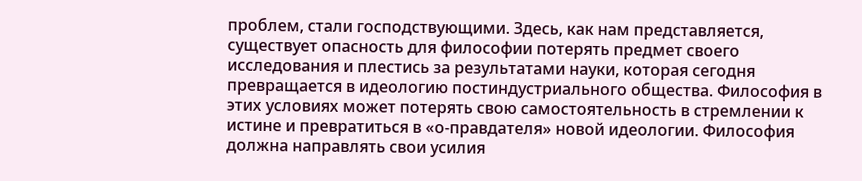проблем, стали господствующими. Здесь, как нам представляется, существует опасность для философии потерять предмет своего исследования и плестись за результатами науки, которая сегодня превращается в идеологию постиндустриального общества. Философия в этих условиях может потерять свою самостоятельность в стремлении к истине и превратиться в «о-правдателя» новой идеологии. Философия должна направлять свои усилия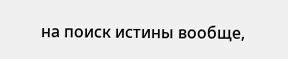на поиск истины вообще,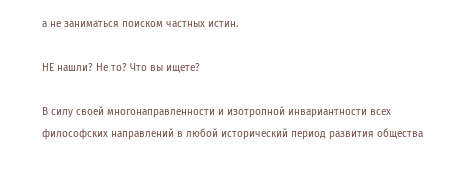а не заниматься поиском частных истин.

НЕ нашли? Не то? Что вы ищете?

В силу своей многонаправленности и изотропной инвариантности всех философских направлений в любой исторический период развития общества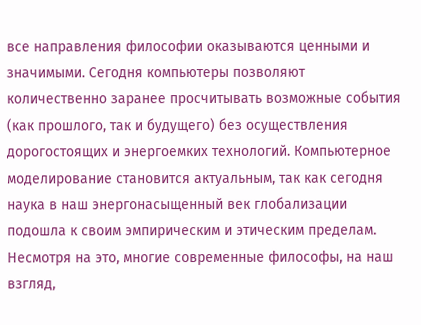все направления философии оказываются ценными и значимыми. Сегодня компьютеры позволяют количественно заранее просчитывать возможные события (как прошлого, так и будущего) без осуществления дорогостоящих и энергоемких технологий. Компьютерное моделирование становится актуальным, так как сегодня наука в наш энергонасыщенный век глобализации подошла к своим эмпирическим и этическим пределам. Несмотря на это, многие современные философы, на наш взгляд,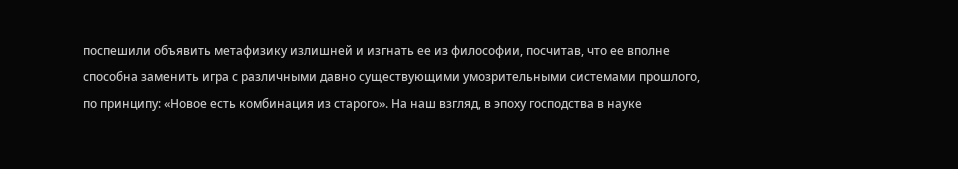поспешили объявить метафизику излишней и изгнать ее из философии, посчитав, что ее вполне способна заменить игра с различными давно существующими умозрительными системами прошлого, по принципу: «Новое есть комбинация из старого». На наш взгляд, в эпоху господства в науке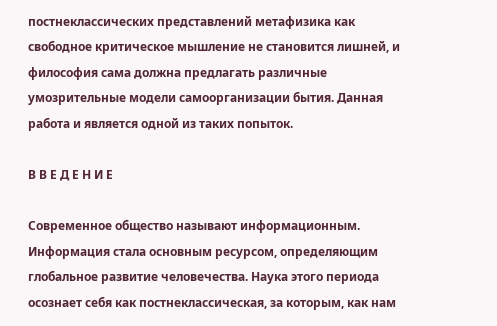постнеклассических представлений метафизика как свободное критическое мышление не становится лишней, и философия сама должна предлагать различные умозрительные модели самоорганизации бытия. Данная работа и является одной из таких попыток.

В В Е Д Е Н И Е

Современное общество называют информационным. Информация стала основным ресурсом, определяющим глобальное развитие человечества. Наука этого периода осознает себя как постнеклассическая, за которым, как нам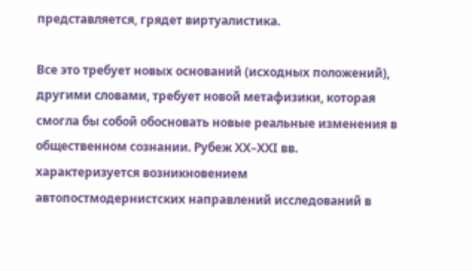представляется, грядет виртуалистика.

Все это требует новых оснований (исходных положений), другими словами, требует новой метафизики, которая смогла бы собой обосновать новые реальные изменения в общественном сознании. Рубеж ХХ–ХХI вв. характеризуется возникновением автопостмодернистских направлений исследований в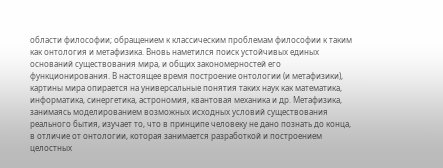области философии; обращением к классическим проблемам философии к таким как онтология и метафизика. Вновь наметился поиск устойчивых единых оснований существования мира, и общих закономерностей его функционирования. В настоящее время построение онтологии (и метафизики), картины мира опирается на универсальные понятия таких наук как математика, информатика, синергетика, астрономия, квантовая механика и др. Метафизика, занимаясь моделированием возможных исходных условий существования реального бытия, изучает то, что в принципе человеку не дано познать до конца, в отличие от онтологии, которая занимается разработкой и построением целостных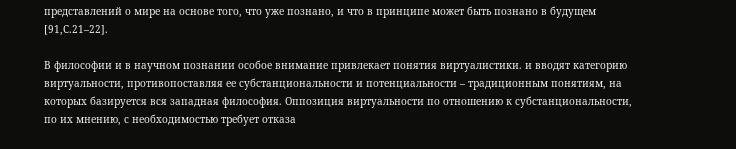представлений о мире на основе того, что уже познано, и что в принципе может быть познано в будущем [91,С.21–22].

В философии и в научном познании особое внимание привлекает понятия виртуалистики. и вводят категорию виртуальности, противопоставляя ее субстанциональности и потенциальности – традиционным понятиям, на которых базируется вся западная философия. Оппозиция виртуальности по отношению к субстанциональности, по их мнению, с необходимостью требует отказа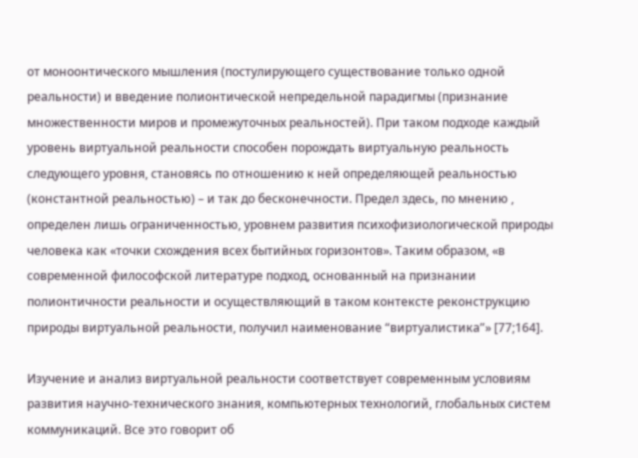от моноонтического мышления (постулирующего существование только одной реальности) и введение полионтической непредельной парадигмы (признание множественности миров и промежуточных реальностей). При таком подходе каждый уровень виртуальной реальности способен порождать виртуальную реальность следующего уровня, становясь по отношению к ней определяющей реальностью (константной реальностью) – и так до бесконечности. Предел здесь, по мнению , определен лишь ограниченностью, уровнем развития психофизиологической природы человека как «точки схождения всех бытийных горизонтов». Таким образом, «в современной философской литературе подход, основанный на признании полионтичности реальности и осуществляющий в таком контексте реконструкцию природы виртуальной реальности, получил наименование “виртуалистика”» [77;164].

Изучение и анализ виртуальной реальности соответствует современным условиям развития научно-технического знания, компьютерных технологий, глобальных систем коммуникаций. Все это говорит об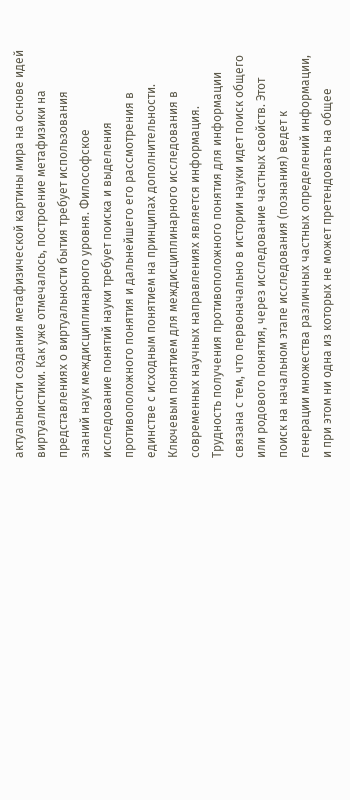актуальности создания метафизической картины мира на основе идей виртуалистики. Как уже отмечалось, построение метафизики на представлениях о виртуальности бытия требует использования знаний наук междисциплинарного уровня. Философское исследование понятий науки требует поиска и выделения противоположного понятия и дальнейшего его рассмотрения в единстве с исходным понятием на принципах дополнительности. Ключевым понятием для междисциплинарного исследования в современных научных направлениях является информация. Трудность получения противоположного понятия для информации связана с тем, что первоначально в истории науки идет поиск общего или родового понятия, через исследование частных свойств. Этот поиск на начальном этапе исследования (познания) ведет к генерации множества различных частных определений информации, и при этом ни одна из которых не может претендовать на общее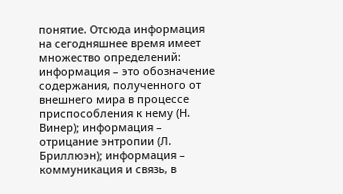понятие. Отсюда информация на сегодняшнее время имеет множество определений: информация – это обозначение содержания, полученного от внешнего мира в процессе приспособления к нему (Н. Винер); информация – отрицание энтропии (Л. Бриллюэн); информация – коммуникация и связь, в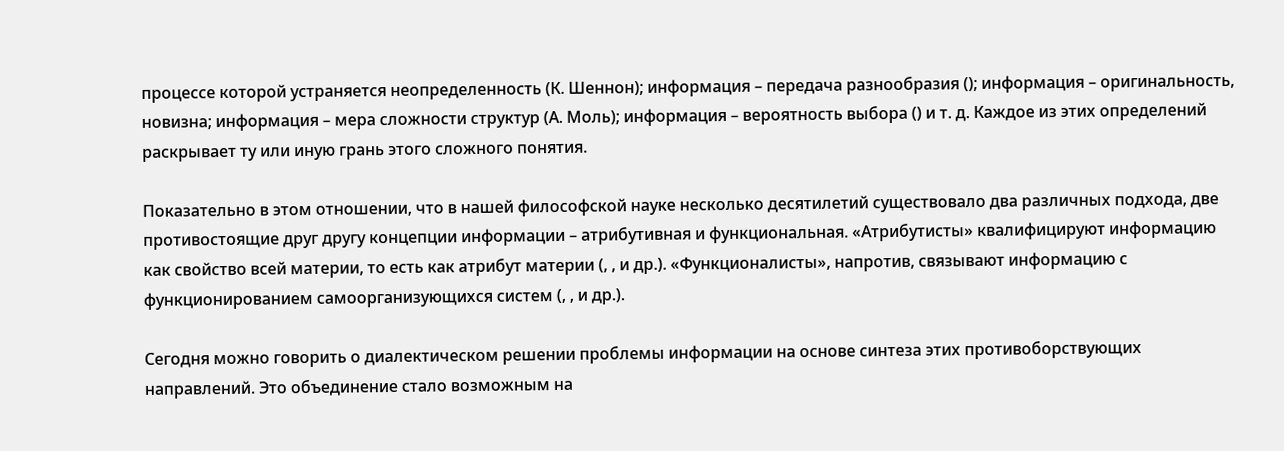процессе которой устраняется неопределенность (К. Шеннон); информация – передача разнообразия (); информация – оригинальность, новизна; информация – мера сложности структур (А. Моль); информация – вероятность выбора () и т. д. Каждое из этих определений раскрывает ту или иную грань этого сложного понятия.

Показательно в этом отношении, что в нашей философской науке несколько десятилетий существовало два различных подхода, две противостоящие друг другу концепции информации – атрибутивная и функциональная. «Атрибутисты» квалифицируют информацию как свойство всей материи, то есть как атрибут материи (, , и др.). «Функционалисты», напротив, связывают информацию с функционированием самоорганизующихся систем (, , и др.).

Сегодня можно говорить о диалектическом решении проблемы информации на основе синтеза этих противоборствующих направлений. Это объединение стало возможным на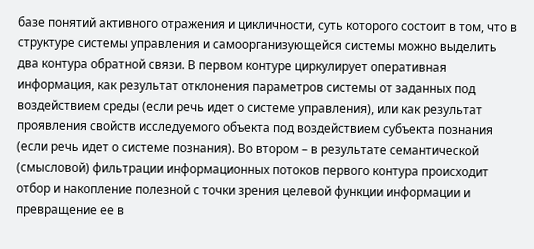базе понятий активного отражения и цикличности, суть которого состоит в том, что в структуре системы управления и самоорганизующейся системы можно выделить два контура обратной связи. В первом контуре циркулирует оперативная информация, как результат отклонения параметров системы от заданных под воздействием среды (если речь идет о системе управления), или как результат проявления свойств исследуемого объекта под воздействием субъекта познания (если речь идет о системе познания). Во втором – в результате семантической (смысловой) фильтрации информационных потоков первого контура происходит отбор и накопление полезной с точки зрения целевой функции информации и превращение ее в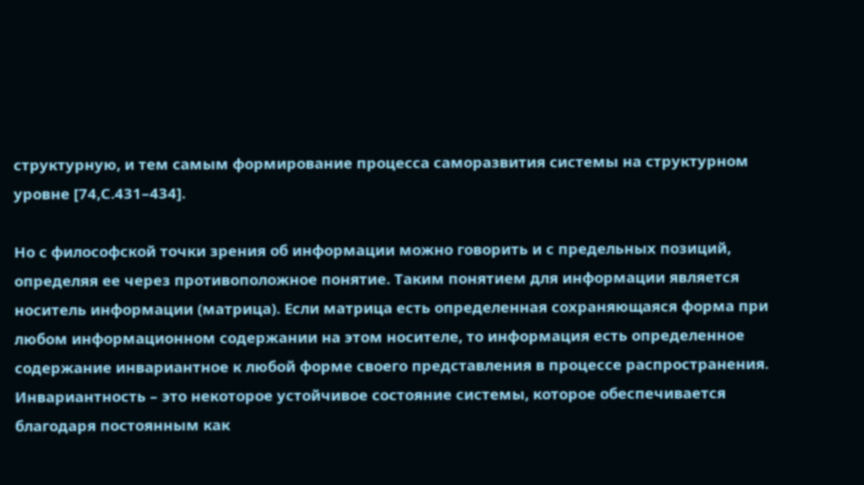структурную, и тем самым формирование процесса саморазвития системы на структурном уровне [74,С.431–434].

Но с философской точки зрения об информации можно говорить и с предельных позиций, определяя ее через противоположное понятие. Таким понятием для информации является носитель информации (матрица). Если матрица есть определенная сохраняющаяся форма при любом информационном содержании на этом носителе, то информация есть определенное содержание инвариантное к любой форме своего представления в процессе распространения. Инвариантность – это некоторое устойчивое состояние системы, которое обеспечивается благодаря постоянным как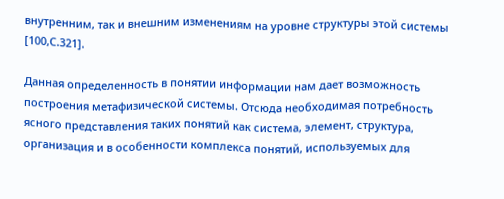внутренним, так и внешним изменениям на уровне структуры этой системы [100,С.321].

Данная определенность в понятии информации нам дает возможность построения метафизической системы. Отсюда необходимая потребность ясного представления таких понятий как система, элемент, структура, организация и в особенности комплекса понятий, используемых для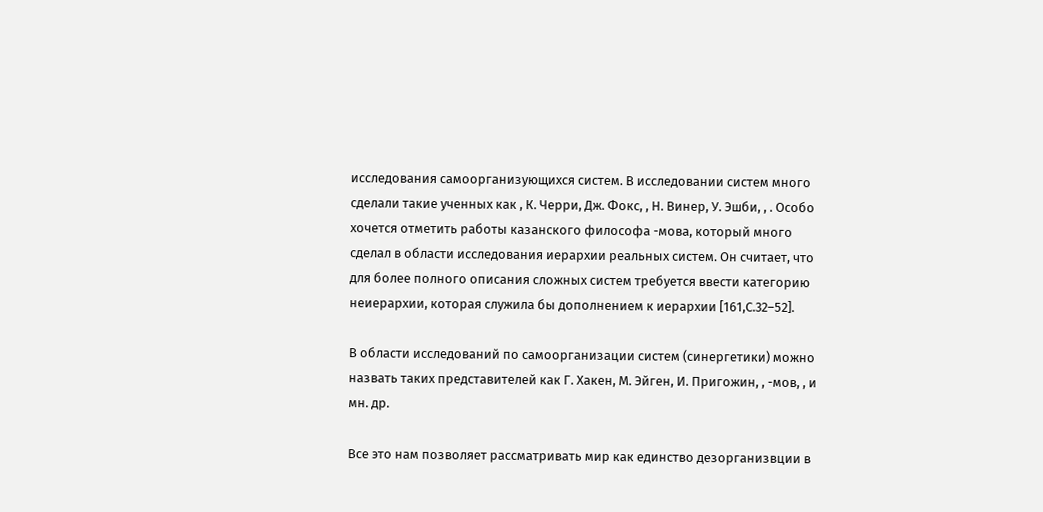исследования самоорганизующихся систем. В исследовании систем много сделали такие ученных как , К. Черри, Дж. Фокс, , Н. Винер, У. Эшби, , . Особо хочется отметить работы казанского философа -мова, который много сделал в области исследования иерархии реальных систем. Он считает, что для более полного описания сложных систем требуется ввести категорию неиерархии, которая служила бы дополнением к иерархии [161,С.32–52].

В области исследований по самоорганизации систем (синергетики) можно назвать таких представителей как Г. Хакен, М. Эйген, И. Пригожин, , -мов, , и мн. др.

Все это нам позволяет рассматривать мир как единство дезорганизвции в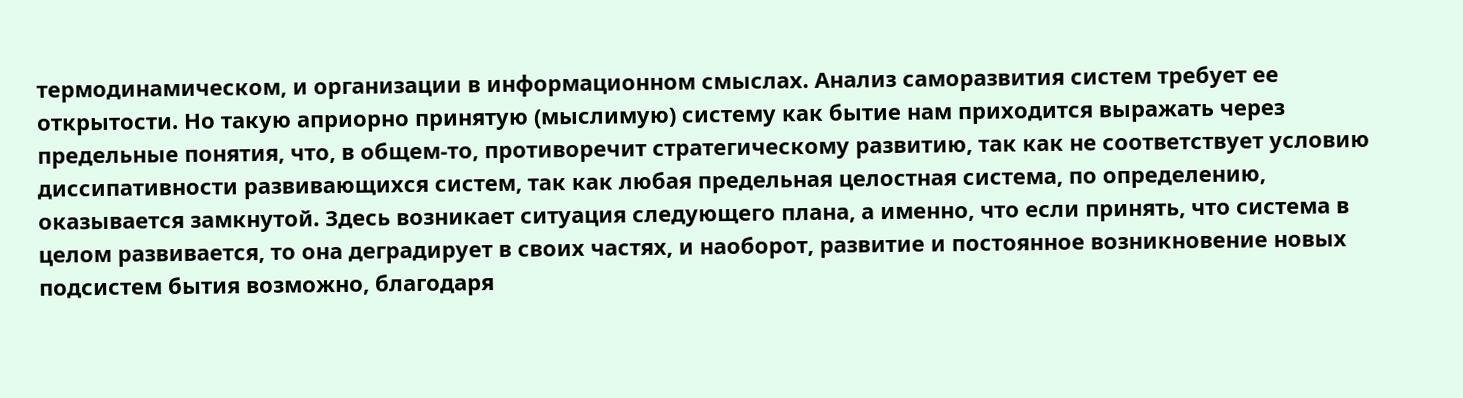термодинамическом, и организации в информационном смыслах. Анализ саморазвития систем требует ее открытости. Но такую априорно принятую (мыслимую) систему как бытие нам приходится выражать через предельные понятия, что, в общем-то, противоречит стратегическому развитию, так как не соответствует условию диссипативности развивающихся систем, так как любая предельная целостная система, по определению, оказывается замкнутой. Здесь возникает ситуация следующего плана, а именно, что если принять, что система в целом развивается, то она деградирует в своих частях, и наоборот, развитие и постоянное возникновение новых подсистем бытия возможно, благодаря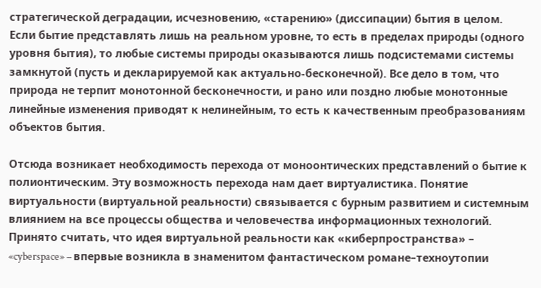стратегической деградации, исчезновению, «старению» (диссипации) бытия в целом. Если бытие представлять лишь на реальном уровне, то есть в пределах природы (одного уровня бытия), то любые системы природы оказываются лишь подсистемами системы замкнутой (пусть и декларируемой как актуально-бесконечной). Все дело в том, что природа не терпит монотонной бесконечности, и рано или поздно любые монотонные линейные изменения приводят к нелинейным, то есть к качественным преобразованиям объектов бытия.

Отсюда возникает необходимость перехода от моноонтических представлений о бытие к полионтическим. Эту возможность перехода нам дает виртуалистика. Понятие виртуальности (виртуальной реальности) связывается с бурным развитием и системным влиянием на все процессы общества и человечества информационных технологий. Принято считать, что идея виртуальной реальности как «киберпространства» – «cyberspace» – впервые возникла в знаменитом фантастическом романе–техноутопии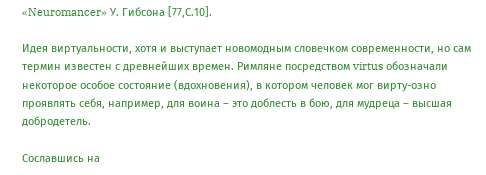«Neuromancer» У. Гибсона [77,С.10].

Идея виртуальности, хотя и выступает новомодным словечком современности, но сам термин известен с древнейших времен. Римляне посредством virtus обозначали некоторое особое состояние (вдохновения), в котором человек мог вирту-озно проявлять себя, например, для воина – это доблесть в бою, для мудреца – высшая добродетель.

Сославшись на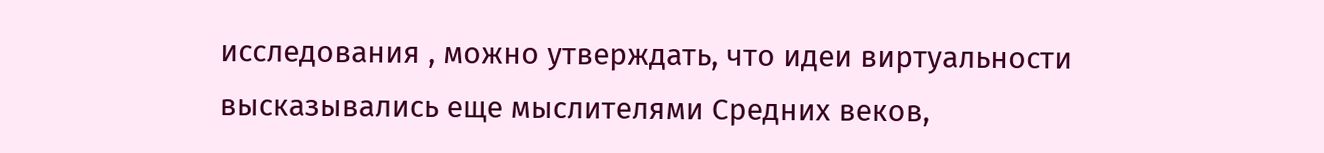исследования , можно утверждать, что идеи виртуальности высказывались еще мыслителями Средних веков,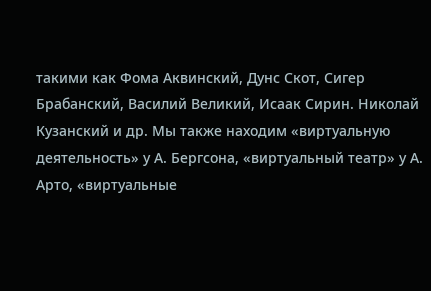такими как Фома Аквинский, Дунс Скот, Сигер Брабанский, Василий Великий, Исаак Сирин. Николай Кузанский и др. Мы также находим «виртуальную деятельность» у А. Бергсона, «виртуальный театр» у А. Арто, «виртуальные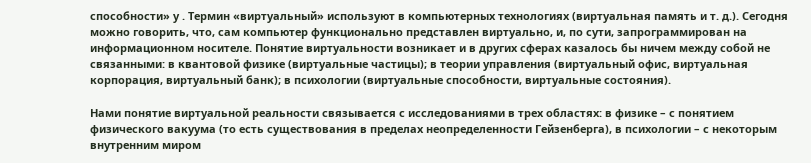способности» у . Термин «виртуальный» используют в компьютерных технологиях (виртуальная память и т. д.). Сегодня можно говорить, что, сам компьютер функционально представлен виртуально, и, по сути, запрограммирован на информационном носителе. Понятие виртуальности возникает и в других сферах казалось бы ничем между собой не связанными: в квантовой физике (виртуальные частицы); в теории управления (виртуальный офис, виртуальная корпорация, виртуальный банк); в психологии (виртуальные способности, виртуальные состояния).

Нами понятие виртуальной реальности связывается с исследованиями в трех областях: в физике – с понятием физического вакуума (то есть существования в пределах неопределенности Гейзенберга), в психологии – с некоторым внутренним миром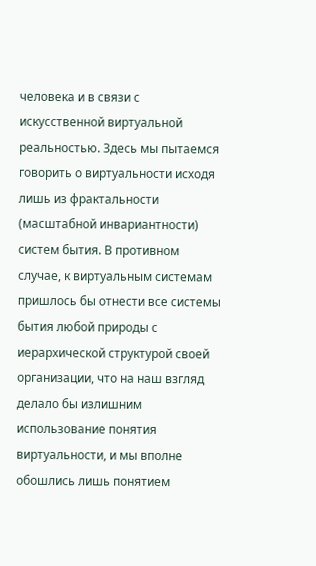человека и в связи с искусственной виртуальной реальностью. Здесь мы пытаемся говорить о виртуальности исходя лишь из фрактальности (масштабной инвариантности) систем бытия. В противном случае, к виртуальным системам пришлось бы отнести все системы бытия любой природы с иерархической структурой своей организации, что на наш взгляд делало бы излишним использование понятия виртуальности, и мы вполне обошлись лишь понятием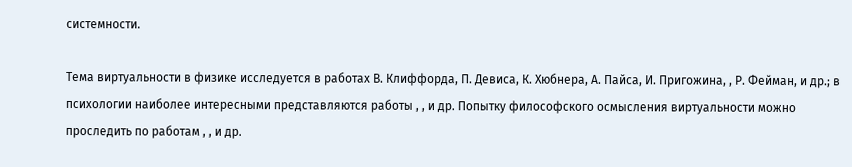системности.

Тема виртуальности в физике исследуется в работах В. Клиффорда, П. Девиса, К. Хюбнера, А. Пайса, И. Пригожина, , Р. Фейман, и др.; в психологии наиболее интересными представляются работы , , и др. Попытку философского осмысления виртуальности можно проследить по работам , , и др.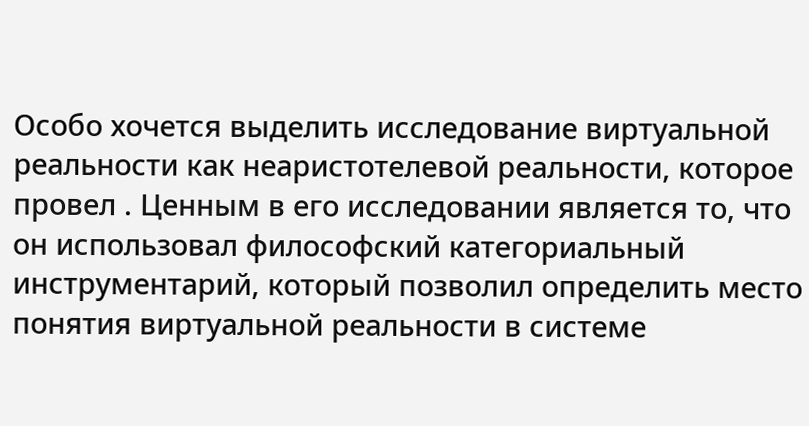Особо хочется выделить исследование виртуальной реальности как неаристотелевой реальности, которое провел . Ценным в его исследовании является то, что он использовал философский категориальный инструментарий, который позволил определить место понятия виртуальной реальности в системе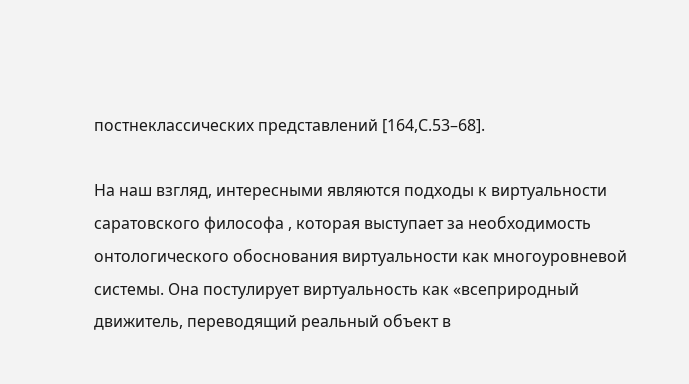постнеклассических представлений [164,С.53–68].

На наш взгляд, интересными являются подходы к виртуальности саратовского философа , которая выступает за необходимость онтологического обоснования виртуальности как многоуровневой системы. Она постулирует виртуальность как «всеприродный движитель, переводящий реальный объект в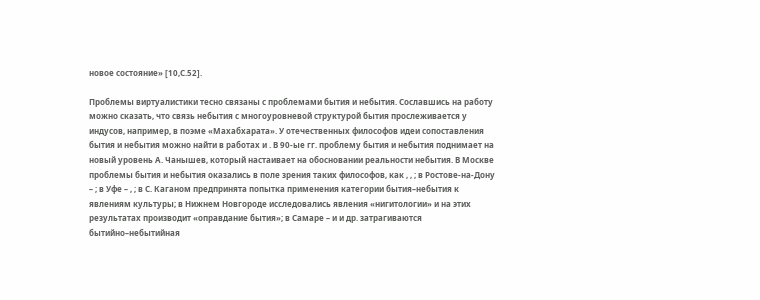новое состояние» [10,С.52].

Проблемы виртуалистики тесно связаны с проблемами бытия и небытия. Сославшись на работу можно сказать, что связь небытия с многоуровневой структурой бытия прослеживается у индусов, например, в поэме «Махабхарата». У отечественных философов идеи сопоставления бытия и небытия можно найти в работах и . В 90-ые гг. проблему бытия и небытия поднимает на новый уровень А. Чанышев, который настаивает на обосновании реальности небытия. В Москве проблемы бытия и небытия оказались в поле зрения таких философов, как , , ; в Ростове-на-Дону – ; в Уфе – , ; в С. Каганом предпринята попытка применения категории бытия–небытия к явлениям культуры; в Нижнем Новгороде исследовались явления «нигитологии» и на этих результатах производит «оправдание бытия»; в Самаре – и и др. затрагиваются бытийно–небытийная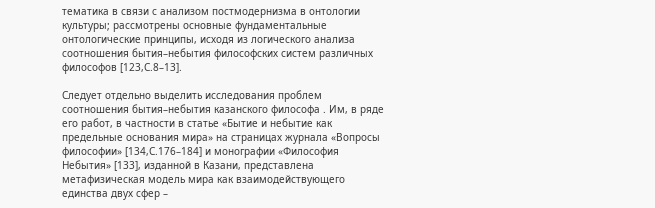тематика в связи с анализом постмодернизма в онтологии культуры; рассмотрены основные фундаментальные онтологические принципы, исходя из логического анализа соотношения бытия–небытия философских систем различных философов [123,С.8–13].

Следует отдельно выделить исследования проблем соотношения бытия–небытия казанского философа . Им, в ряде его работ, в частности в статье «Бытие и небытие как предельные основания мира» на страницах журнала «Вопросы философии» [134,С.176–184] и монографии «Философия Небытия» [133], изданной в Казани, представлена метафизическая модель мира как взаимодействующего единства двух сфер –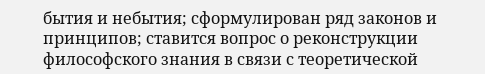бытия и небытия; сформулирован ряд законов и принципов; ставится вопрос о реконструкции философского знания в связи с теоретической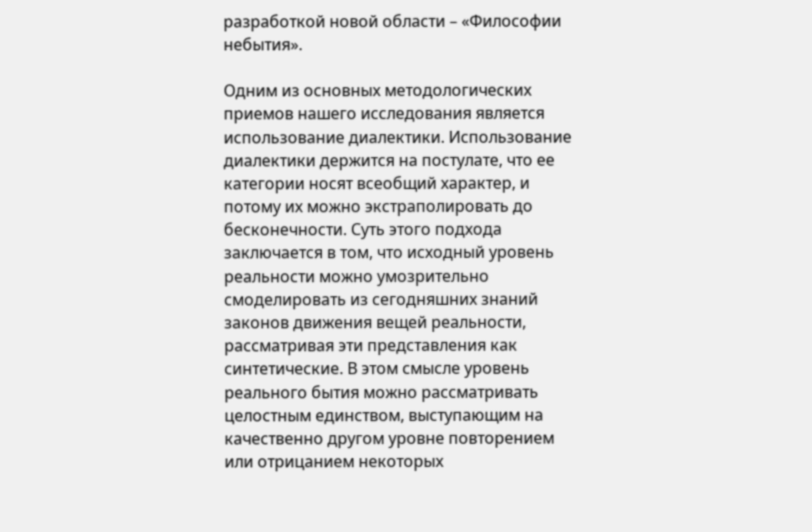разработкой новой области – «Философии небытия».

Одним из основных методологических приемов нашего исследования является использование диалектики. Использование диалектики держится на постулате, что ее категории носят всеобщий характер, и потому их можно экстраполировать до бесконечности. Суть этого подхода заключается в том, что исходный уровень реальности можно умозрительно смоделировать из сегодняшних знаний законов движения вещей реальности, рассматривая эти представления как синтетические. В этом смысле уровень реального бытия можно рассматривать целостным единством, выступающим на качественно другом уровне повторением или отрицанием некоторых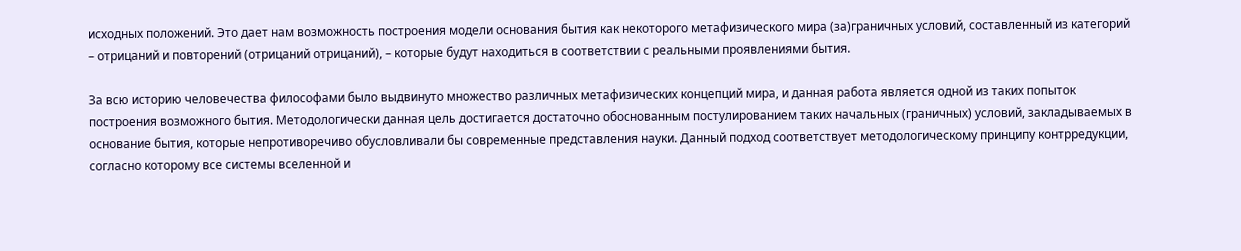исходных положений. Это дает нам возможность построения модели основания бытия как некоторого метафизического мира (за)граничных условий, составленный из категорий – отрицаний и повторений (отрицаний отрицаний), – которые будут находиться в соответствии с реальными проявлениями бытия.

За всю историю человечества философами было выдвинуто множество различных метафизических концепций мира, и данная работа является одной из таких попыток построения возможного бытия. Методологически данная цель достигается достаточно обоснованным постулированием таких начальных (граничных) условий, закладываемых в основание бытия, которые непротиворечиво обусловливали бы современные представления науки. Данный подход соответствует методологическому принципу контрредукции, согласно которому все системы вселенной и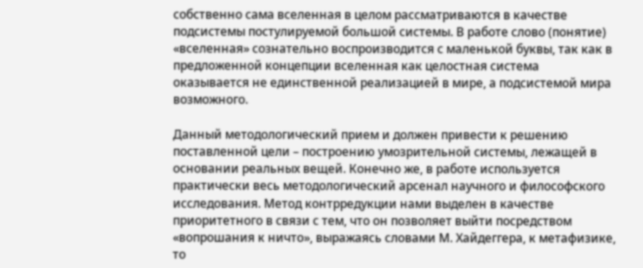собственно сама вселенная в целом рассматриваются в качестве подсистемы постулируемой большой системы. В работе слово (понятие) «вселенная» сознательно воспроизводится с маленькой буквы, так как в предложенной концепции вселенная как целостная система оказывается не единственной реализацией в мире, а подсистемой мира возможного.

Данный методологический прием и должен привести к решению поставленной цели – построению умозрительной системы, лежащей в основании реальных вещей. Конечно же, в работе используется практически весь методологический арсенал научного и философского исследования. Метод контрредукции нами выделен в качестве приоритетного в связи с тем, что он позволяет выйти посредством «вопрошания к ничто», выражаясь словами М. Хайдеггера, к метафизике, то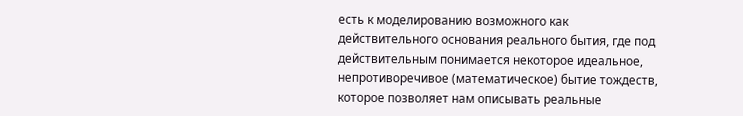есть к моделированию возможного как действительного основания реального бытия, где под действительным понимается некоторое идеальное, непротиворечивое (математическое) бытие тождеств, которое позволяет нам описывать реальные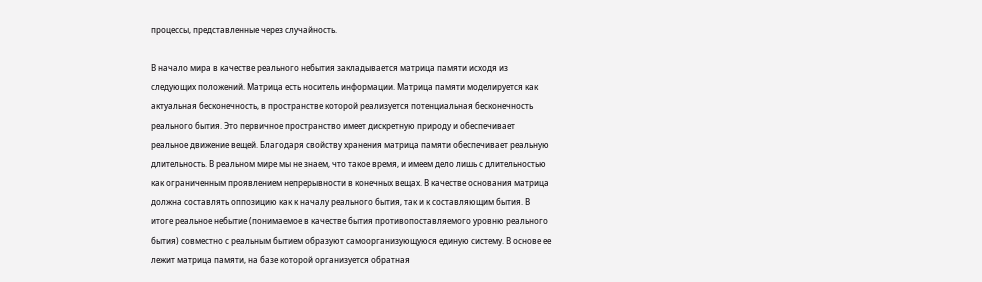процессы, представленные через случайность.

В начало мира в качестве реального небытия закладывается матрица памяти исходя из следующих положений. Матрица есть носитель информации. Матрица памяти моделируется как актуальная бесконечность, в пространстве которой реализуется потенциальная бесконечность реального бытия. Это первичное пространство имеет дискретную природу и обеспечивает реальное движение вещей. Благодаря свойству хранения матрица памяти обеспечивает реальную длительность. В реальном мире мы не знаем, что такое время, и имеем дело лишь с длительностью как ограниченным проявлением непрерывности в конечных вещах. В качестве основания матрица должна составлять оппозицию как к началу реального бытия, так и к составляющим бытия. В итоге реальное небытие (понимаемое в качестве бытия противопоставляемого уровню реального бытия) совместно с реальным бытием образуют самоорганизующуюся единую систему. В основе ее лежит матрица памяти, на базе которой организуется обратная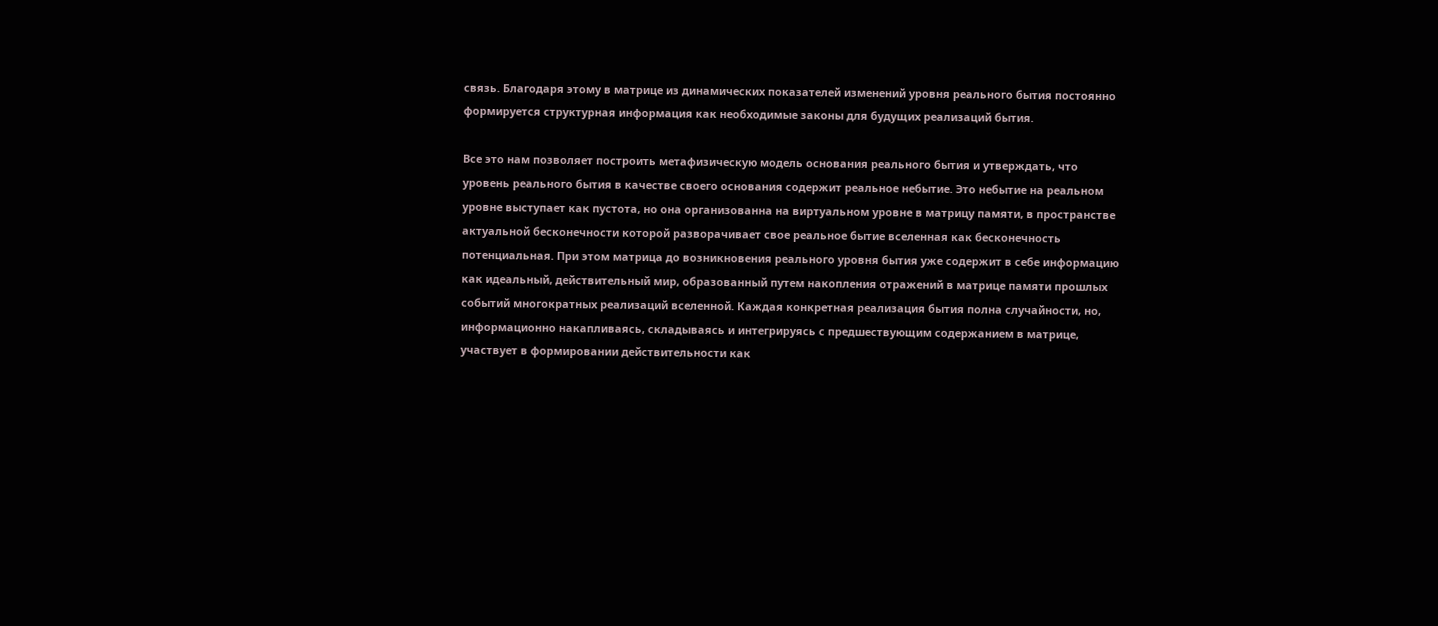связь. Благодаря этому в матрице из динамических показателей изменений уровня реального бытия постоянно формируется структурная информация как необходимые законы для будущих реализаций бытия.

Все это нам позволяет построить метафизическую модель основания реального бытия и утверждать, что уровень реального бытия в качестве своего основания содержит реальное небытие. Это небытие на реальном уровне выступает как пустота, но она организованна на виртуальном уровне в матрицу памяти, в пространстве актуальной бесконечности которой разворачивает свое реальное бытие вселенная как бесконечность потенциальная. При этом матрица до возникновения реального уровня бытия уже содержит в себе информацию как идеальный, действительный мир, образованный путем накопления отражений в матрице памяти прошлых событий многократных реализаций вселенной. Каждая конкретная реализация бытия полна случайности, но, информационно накапливаясь, складываясь и интегрируясь с предшествующим содержанием в матрице, участвует в формировании действительности как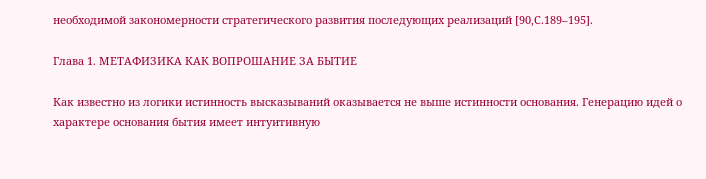необходимой закономерности стратегического развития последующих реализаций [90,С.189–195].

Глава 1. МЕТАФИЗИКА КАК ВОПРОШАНИЕ ЗА БЫТИЕ

Как известно из логики истинность высказываний оказывается не выше истинности основания. Генерацию идей о характере основания бытия имеет интуитивную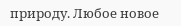природу. Любое новое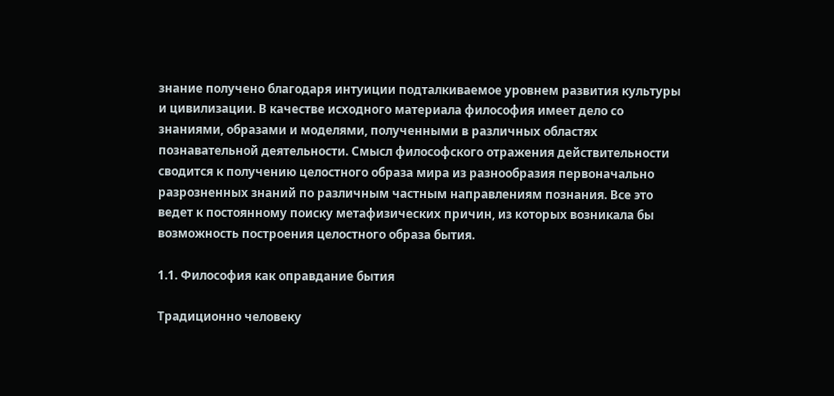знание получено благодаря интуиции подталкиваемое уровнем развития культуры и цивилизации. В качестве исходного материала философия имеет дело со знаниями, образами и моделями, полученными в различных областях познавательной деятельности. Смысл философского отражения действительности сводится к получению целостного образа мира из разнообразия первоначально разрозненных знаний по различным частным направлениям познания. Все это ведет к постоянному поиску метафизических причин, из которых возникала бы возможность построения целостного образа бытия.

1.1. Философия как оправдание бытия

Традиционно человеку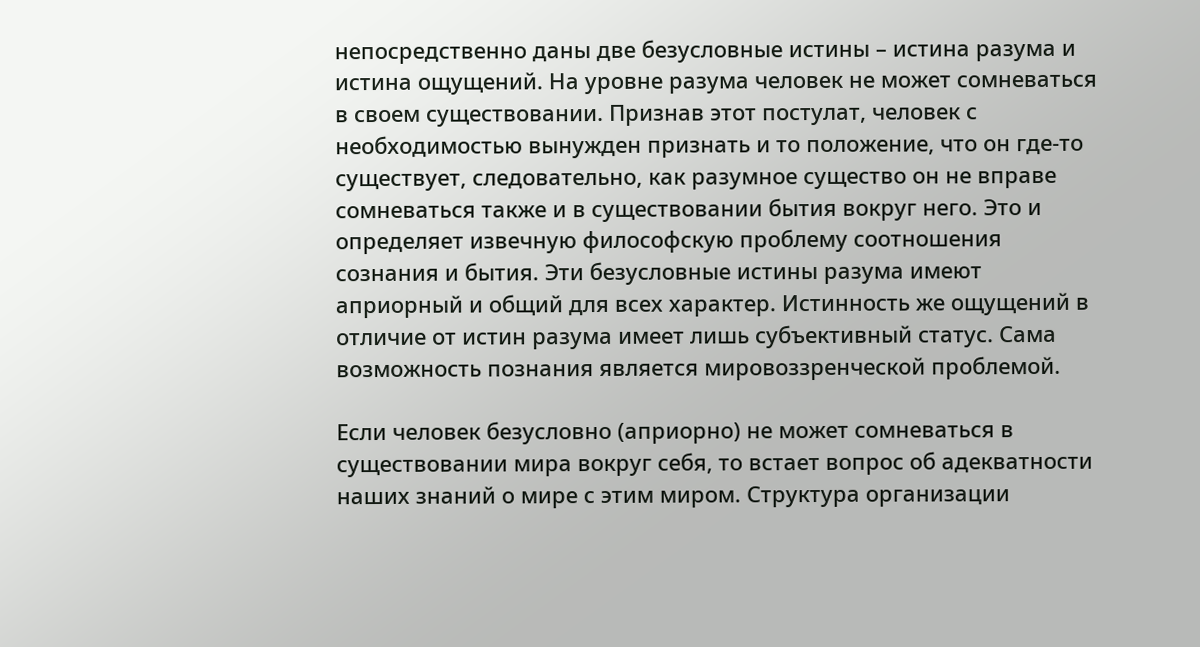непосредственно даны две безусловные истины – истина разума и истина ощущений. На уровне разума человек не может сомневаться в своем существовании. Признав этот постулат, человек с необходимостью вынужден признать и то положение, что он где-то существует, следовательно, как разумное существо он не вправе сомневаться также и в существовании бытия вокруг него. Это и определяет извечную философскую проблему соотношения сознания и бытия. Эти безусловные истины разума имеют априорный и общий для всех характер. Истинность же ощущений в отличие от истин разума имеет лишь субъективный статус. Сама возможность познания является мировоззренческой проблемой.

Если человек безусловно (априорно) не может сомневаться в существовании мира вокруг себя, то встает вопрос об адекватности наших знаний о мире с этим миром. Структура организации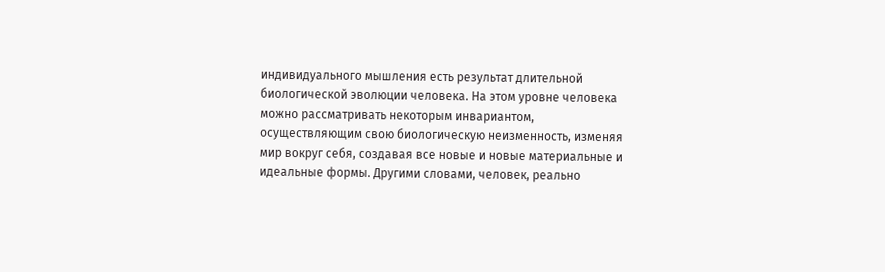индивидуального мышления есть результат длительной биологической эволюции человека. На этом уровне человека можно рассматривать некоторым инвариантом, осуществляющим свою биологическую неизменность, изменяя мир вокруг себя, создавая все новые и новые материальные и идеальные формы. Другими словами, человек, реально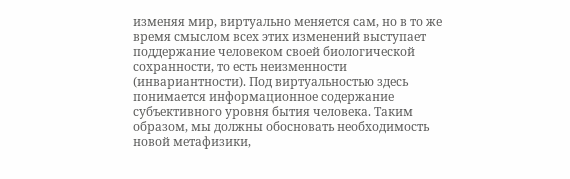изменяя мир, виртуально меняется сам, но в то же время смыслом всех этих изменений выступает поддержание человеком своей биологической сохранности, то есть неизменности (инвариантности). Под виртуальностью здесь понимается информационное содержание субъективного уровня бытия человека. Таким образом, мы должны обосновать необходимость новой метафизики,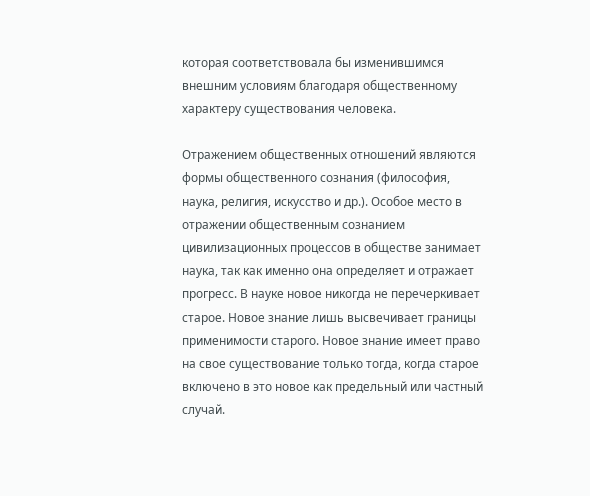которая соответствовала бы изменившимся внешним условиям благодаря общественному характеру существования человека.

Отражением общественных отношений являются формы общественного сознания (философия, наука, религия, искусство и др.). Особое место в отражении общественным сознанием цивилизационных процессов в обществе занимает наука, так как именно она определяет и отражает прогресс. В науке новое никогда не перечеркивает старое. Новое знание лишь высвечивает границы применимости старого. Новое знание имеет право на свое существование только тогда, когда старое включено в это новое как предельный или частный случай.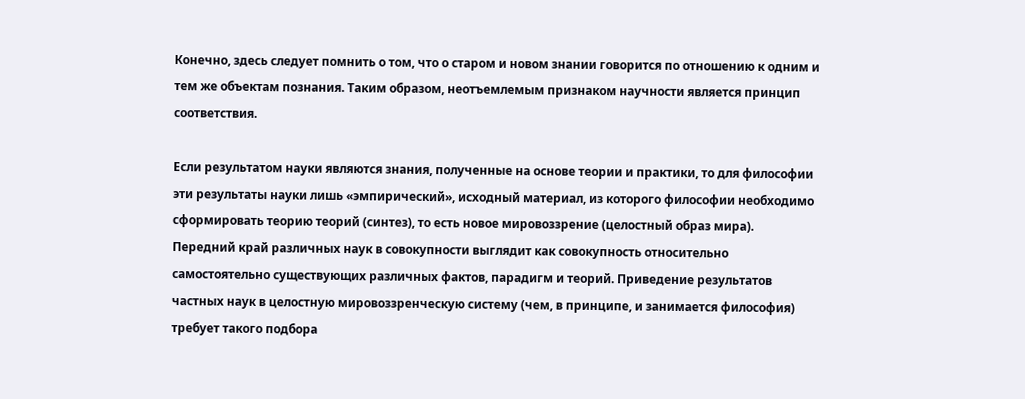Конечно, здесь следует помнить о том, что о старом и новом знании говорится по отношению к одним и тем же объектам познания. Таким образом, неотъемлемым признаком научности является принцип соответствия.

Если результатом науки являются знания, полученные на основе теории и практики, то для философии эти результаты науки лишь «эмпирический», исходный материал, из которого философии необходимо сформировать теорию теорий (синтез), то есть новое мировоззрение (целостный образ мира). Передний край различных наук в совокупности выглядит как совокупность относительно самостоятельно существующих различных фактов, парадигм и теорий. Приведение результатов частных наук в целостную мировоззренческую систему (чем, в принципе, и занимается философия) требует такого подбора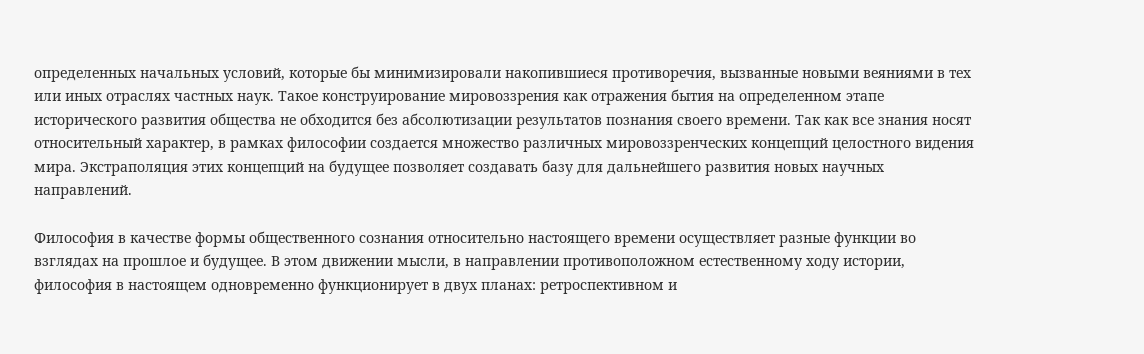определенных начальных условий, которые бы минимизировали накопившиеся противоречия, вызванные новыми веяниями в тех или иных отраслях частных наук. Такое конструирование мировоззрения как отражения бытия на определенном этапе исторического развития общества не обходится без абсолютизации результатов познания своего времени. Так как все знания носят относительный характер, в рамках философии создается множество различных мировоззренческих концепций целостного видения мира. Экстраполяция этих концепций на будущее позволяет создавать базу для дальнейшего развития новых научных направлений.

Философия в качестве формы общественного сознания относительно настоящего времени осуществляет разные функции во взглядах на прошлое и будущее. В этом движении мысли, в направлении противоположном естественному ходу истории, философия в настоящем одновременно функционирует в двух планах: ретроспективном и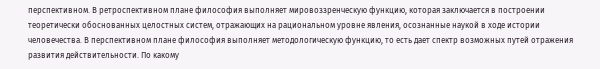перспективном. В ретроспективном плане философия выполняет мировоззренческую функцию, которая заключается в построении теоретически обоснованных целостных систем, отражающих на рациональном уровне явления, осознанные наукой в ходе истории человечества. В перспективном плане философия выполняет методологическую функцию, то есть дает спектр возможных путей отражения развития действительности. По какому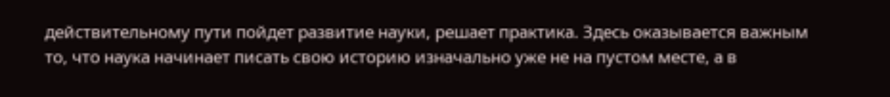действительному пути пойдет развитие науки, решает практика. Здесь оказывается важным то, что наука начинает писать свою историю изначально уже не на пустом месте, а в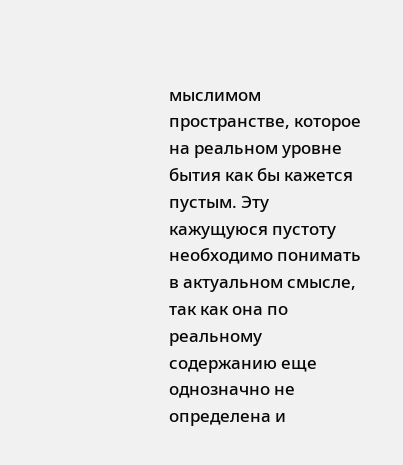мыслимом пространстве, которое на реальном уровне бытия как бы кажется пустым. Эту кажущуюся пустоту необходимо понимать в актуальном смысле, так как она по реальному содержанию еще однозначно не определена и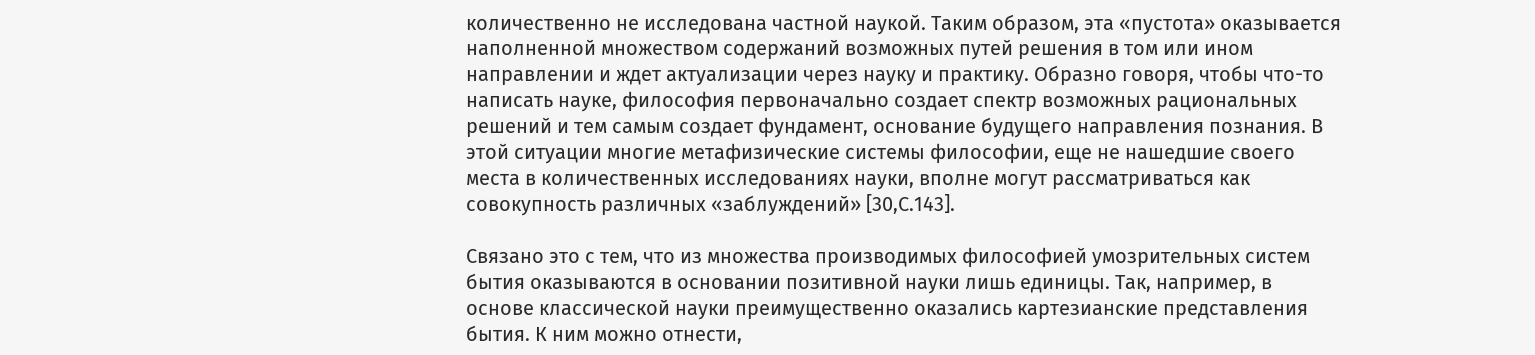количественно не исследована частной наукой. Таким образом, эта «пустота» оказывается наполненной множеством содержаний возможных путей решения в том или ином направлении и ждет актуализации через науку и практику. Образно говоря, чтобы что-то написать науке, философия первоначально создает спектр возможных рациональных решений и тем самым создает фундамент, основание будущего направления познания. В этой ситуации многие метафизические системы философии, еще не нашедшие своего места в количественных исследованиях науки, вполне могут рассматриваться как совокупность различных «заблуждений» [30,С.143].

Связано это с тем, что из множества производимых философией умозрительных систем бытия оказываются в основании позитивной науки лишь единицы. Так, например, в основе классической науки преимущественно оказались картезианские представления бытия. К ним можно отнести,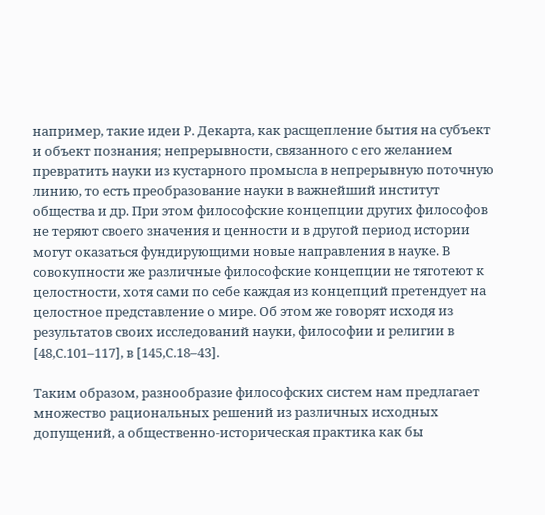например, такие идеи Р. Декарта, как расщепление бытия на субъект и объект познания; непрерывности, связанного с его желанием превратить науки из кустарного промысла в непрерывную поточную линию, то есть преобразование науки в важнейший институт общества и др. При этом философские концепции других философов не теряют своего значения и ценности и в другой период истории могут оказаться фундирующими новые направления в науке. В совокупности же различные философские концепции не тяготеют к целостности, хотя сами по себе каждая из концепций претендует на целостное представление о мире. Об этом же говорят исходя из результатов своих исследований науки, философии и религии в [48,С.101–117], в [145,С.18–43].

Таким образом, разнообразие философских систем нам предлагает множество рациональных решений из различных исходных допущений, а общественно-историческая практика как бы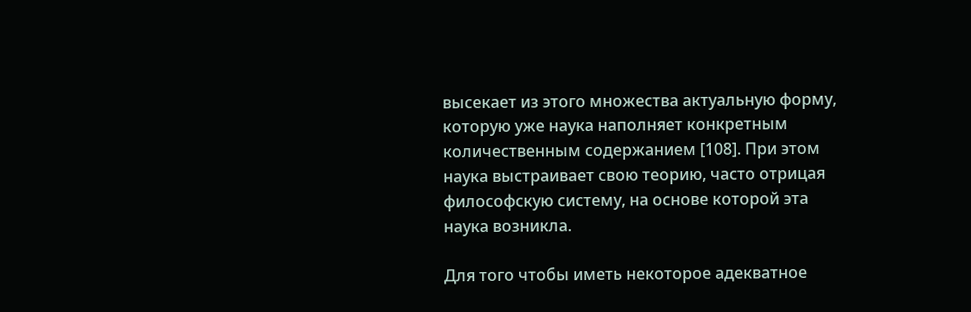высекает из этого множества актуальную форму, которую уже наука наполняет конкретным количественным содержанием [108]. При этом наука выстраивает свою теорию, часто отрицая философскую систему, на основе которой эта наука возникла.

Для того чтобы иметь некоторое адекватное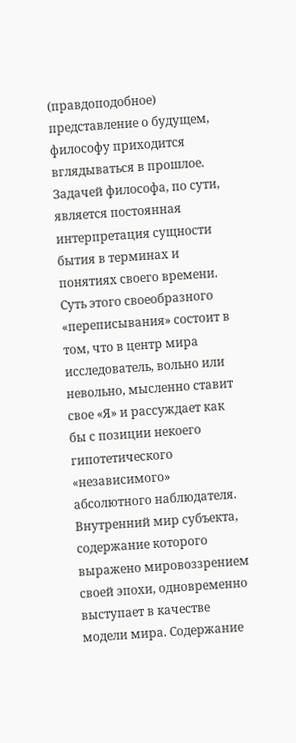(правдоподобное) представление о будущем, философу приходится вглядываться в прошлое. Задачей философа, по сути, является постоянная интерпретация сущности бытия в терминах и понятиях своего времени. Суть этого своеобразного «переписывания» состоит в том, что в центр мира исследователь, вольно или невольно, мысленно ставит свое «Я» и рассуждает как бы с позиции некоего гипотетического «независимого» абсолютного наблюдателя. Внутренний мир субъекта, содержание которого выражено мировоззрением своей эпохи, одновременно выступает в качестве модели мира. Содержание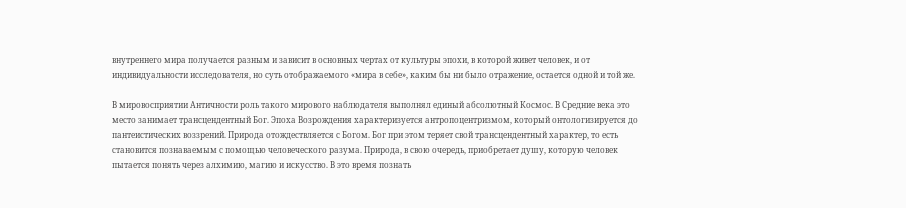внутреннего мира получается разным и зависит в основных чертах от культуры эпохи, в которой живет человек, и от индивидуальности исследователя, но суть отображаемого «мира в себе», каким бы ни было отражение, остается одной и той же.

В мировосприятии Античности роль такого мирового наблюдателя выполнял единый абсолютный Космос. В Средние века это место занимает трансцендентный Бог. Эпоха Возрождения характеризуется антропоцентризмом, который онтологизируется до пантеистических воззрений. Природа отождествляется с Богом. Бог при этом теряет свой трансцендентный характер, то есть становится познаваемым с помощью человеческого разума. Природа, в свою очередь, приобретает душу, которую человек пытается понять через алхимию, магию и искусство. В это время познать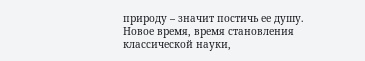природу – значит постичь ее душу. Новое время, время становления классической науки,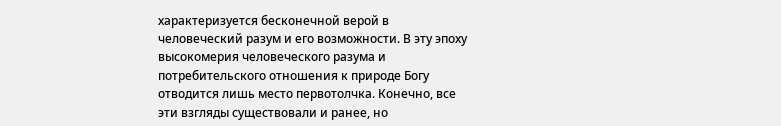характеризуется бесконечной верой в человеческий разум и его возможности. В эту эпоху высокомерия человеческого разума и потребительского отношения к природе Богу отводится лишь место первотолчка. Конечно, все эти взгляды существовали и ранее, но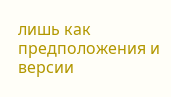лишь как предположения и версии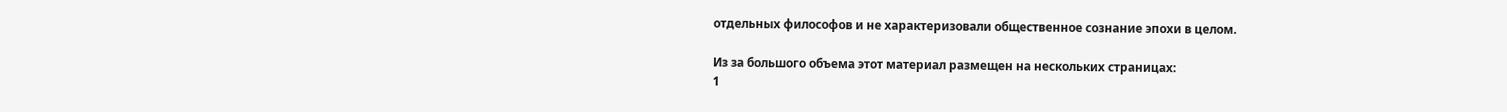отдельных философов и не характеризовали общественное сознание эпохи в целом.

Из за большого объема этот материал размещен на нескольких страницах:
1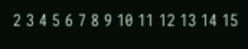2 3 4 5 6 7 8 9 10 11 12 13 14 15